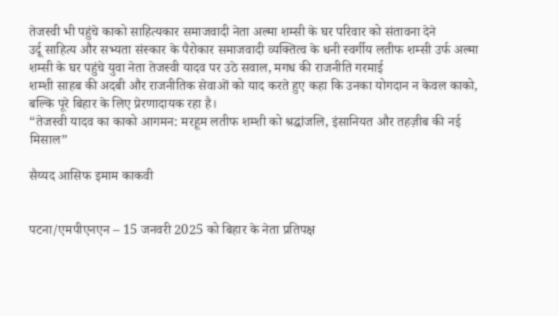तेजस्वी भी पहुंचे काको साहित्यकार समाजवादी नेता अल्मा शम्सी के घर परिवार को संतावना देने
उर्दू साहित्य और सभ्यता संस्कार के पैरोकार समाजवादी व्यक्तित्व के धनी स्वर्गीय लतीफ शम्सी उर्फ अल्मा शम्सी के घर पहुंचे युवा नेता तेजस्वी यादव पर उठे सवाल, मगध की राजनीति गरमाई
शम्शी साहब की अदबी और राजनीतिक सेवाओं को याद करते हुए कहा कि उनका योगदान न केवल काको, बल्कि पूरे बिहार के लिए प्रेरणादायक रहा है।
“तेजस्वी यादव का काको आगमन: मरहूम लतीफ शम्शी को श्रद्धांजलि, इंसानियत और तहज़ीब की नई मिसाल”

सैय्यद आसिफ इमाम काकवी


पटना/एमपीएनएन – 15 जनवरी 2025 को बिहार के नेता प्रतिपक्ष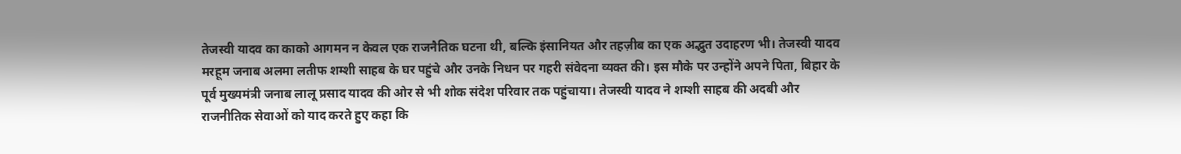तेजस्वी यादव का काको आगमन न केवल एक राजनैतिक घटना थी, बल्कि इंसानियत और तहज़ीब का एक अद्भुत उदाहरण भी। तेजस्वी यादव मरहूम जनाब अलमा लतीफ शम्शी साहब के घर पहुंचे और उनके निधन पर गहरी संवेदना व्यक्त की। इस मौके पर उन्होंने अपने पिता, बिहार के पूर्व मुख्यमंत्री जनाब लालू प्रसाद यादव की ओर से भी शोक संदेश परिवार तक पहुंचाया। तेजस्वी यादव ने शम्शी साहब की अदबी और राजनीतिक सेवाओं को याद करते हुए कहा कि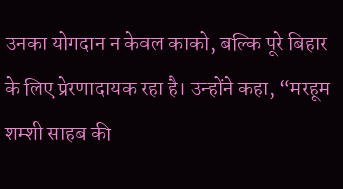उनका योगदान न केवल काको, बल्कि पूरे बिहार के लिए प्रेरणादायक रहा है। उन्होंने कहा, “मरहूम शम्शी साहब की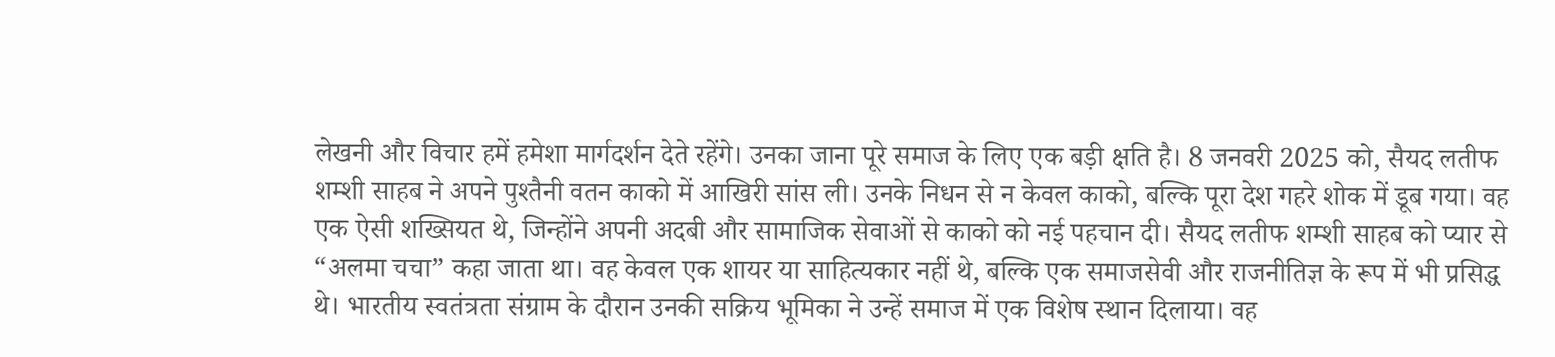लेखनी और विचार हमें हमेशा मार्गदर्शन देते रहेंगे। उनका जाना पूरे समाज के लिए एक बड़ी क्षति है। 8 जनवरी 2025 को, सैयद लतीफ शम्शी साहब ने अपने पुश्तैनी वतन काको में आखिरी सांस ली। उनके निधन से न केवल काको, बल्कि पूरा देश गहरे शोक में डूब गया। वह एक ऐसी शख्सियत थे, जिन्होंने अपनी अदबी और सामाजिक सेवाओं से काको को नई पहचान दी। सैयद लतीफ शम्शी साहब को प्यार से “अलमा चचा” कहा जाता था। वह केवल एक शायर या साहित्यकार नहीं थे, बल्कि एक समाजसेवी और राजनीतिज्ञ के रूप में भी प्रसिद्ध थे। भारतीय स्वतंत्रता संग्राम के दौरान उनकी सक्रिय भूमिका ने उन्हें समाज में एक विशेष स्थान दिलाया। वह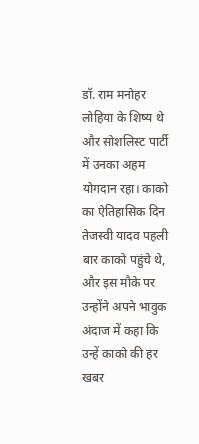डॉ. राम मनोहर लोहिया के शिष्य थे और सोशलिस्ट पार्टी में उनका अहम योगदान रहा। काको का ऐतिहासिक दिन तेजस्वी यादव पहली बार काको पहुंचे थे, और इस मौके पर उन्होंने अपने भावुक अंदाज में कहा कि उन्हें काको की हर खबर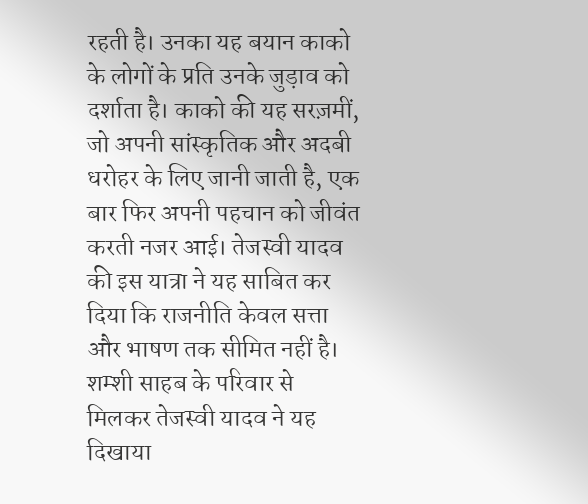रहती है। उनका यह बयान काको के लोगों के प्रति उनके जुड़ाव को दर्शाता है। काको की यह सरज़मीं, जो अपनी सांस्कृतिक और अदबी धरोहर के लिए जानी जाती है, एक बार फिर अपनी पहचान को जीवंत करती नजर आई। तेजस्वी यादव की इस यात्रा ने यह साबित कर दिया कि राजनीति केवल सत्ता और भाषण तक सीमित नहीं है। शम्शी साहब के परिवार से मिलकर तेजस्वी यादव ने यह दिखाया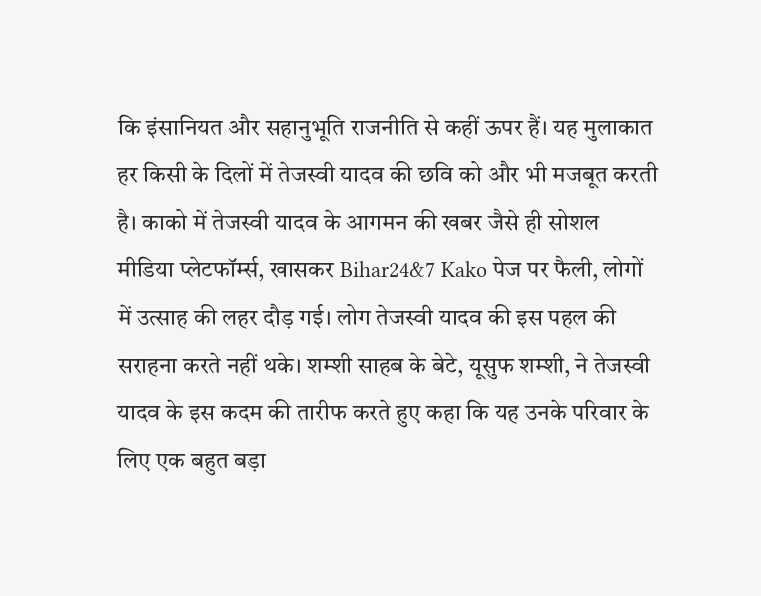कि इंसानियत और सहानुभूति राजनीति से कहीं ऊपर हैं। यह मुलाकात हर किसी के दिलों में तेजस्वी यादव की छवि को और भी मजबूत करती है। काको में तेजस्वी यादव के आगमन की खबर जैसे ही सोशल मीडिया प्लेटफॉर्म्स, खासकर Bihar24&7 Kako पेज पर फैली, लोगों में उत्साह की लहर दौड़ गई। लोग तेजस्वी यादव की इस पहल की सराहना करते नहीं थके। शम्शी साहब के बेटे, यूसुफ शम्शी, ने तेजस्वी यादव के इस कदम की तारीफ करते हुए कहा कि यह उनके परिवार के लिए एक बहुत बड़ा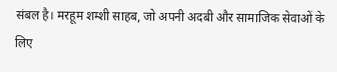संबल है। मरहूम शम्शी साहब, जो अपनी अदबी और सामाजिक सेवाओं के लिए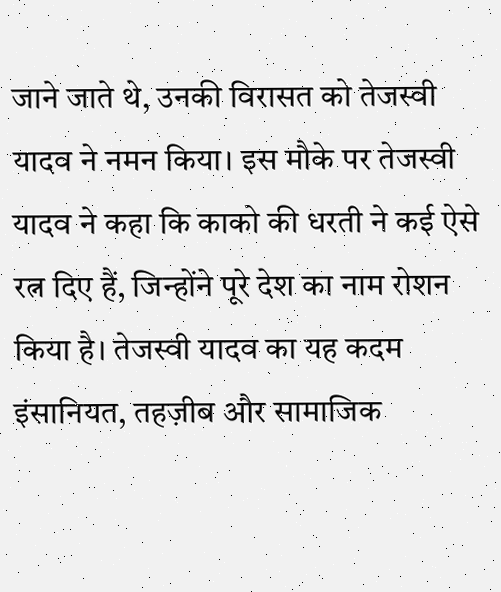जाने जाते थे, उनकी विरासत को तेजस्वी यादव ने नमन किया। इस मौके पर तेजस्वी यादव ने कहा कि काको की धरती ने कई ऐसे रत्न दिए हैं, जिन्होंने पूरे देश का नाम रोशन किया है। तेजस्वी यादव का यह कदम इंसानियत, तहज़ीब और सामाजिक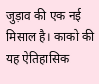जुड़ाव की एक नई मिसाल है। काको की यह ऐतिहासिक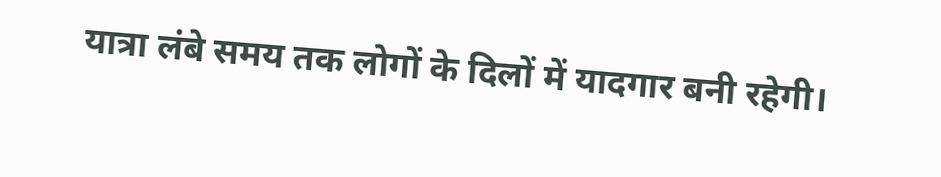यात्रा लंबे समय तक लोगों के दिलों में यादगार बनी रहेगी।